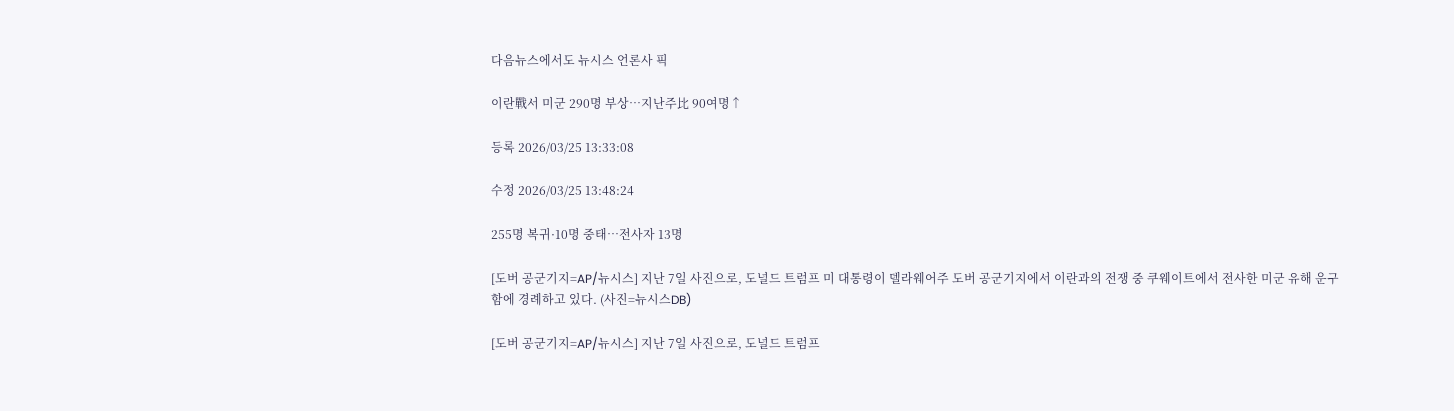다음뉴스에서도 뉴시스 언론사 픽

이란戰서 미군 290명 부상…지난주比 90여명↑

등록 2026/03/25 13:33:08

수정 2026/03/25 13:48:24

255명 복귀·10명 중태…전사자 13명

[도버 공군기지=AP/뉴시스] 지난 7일 사진으로, 도널드 트럼프 미 대통령이 델라웨어주 도버 공군기지에서 이란과의 전쟁 중 쿠웨이트에서 전사한 미군 유해 운구함에 경례하고 있다. (사진=뉴시스DB)

[도버 공군기지=AP/뉴시스] 지난 7일 사진으로, 도널드 트럼프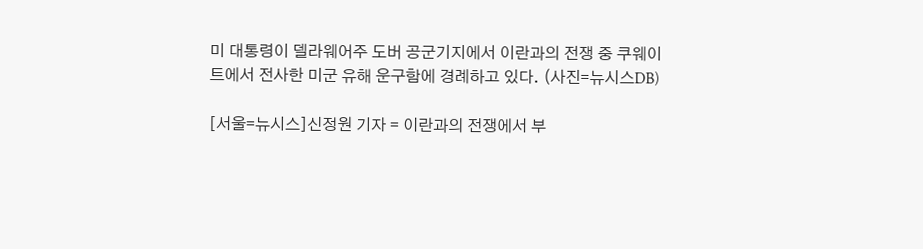미 대통령이 델라웨어주 도버 공군기지에서 이란과의 전쟁 중 쿠웨이트에서 전사한 미군 유해 운구함에 경례하고 있다. (사진=뉴시스DB)

[서울=뉴시스]신정원 기자 = 이란과의 전쟁에서 부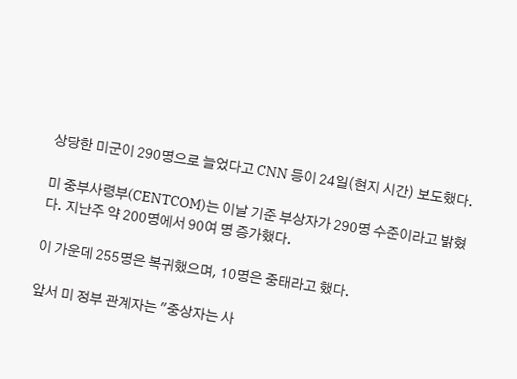상당한 미군이 290명으로 늘었다고 CNN 등이 24일(현지 시간) 보도했다.

미 중부사령부(CENTCOM)는 이날 기준 부상자가 290명 수준이라고 밝혔다. 지난주 약 200명에서 90여 명 증가했다.

이 가운데 255명은 복귀했으며, 10명은 중태라고 했다.

앞서 미 정부 관계자는 "중상자는 사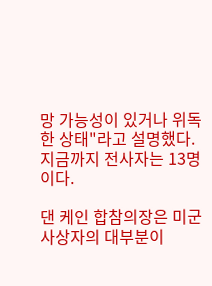망 가능성이 있거나 위독한 상태"라고 설명했다. 지금까지 전사자는 13명이다.

댄 케인 합참의장은 미군 사상자의 대부분이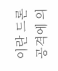이란 드론 공격에 의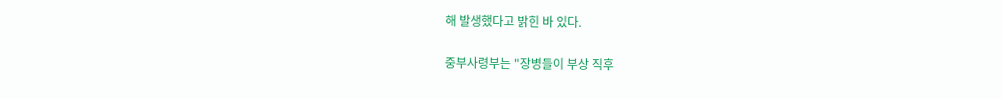해 발생했다고 밝힌 바 있다.

중부사령부는 "장병들이 부상 직후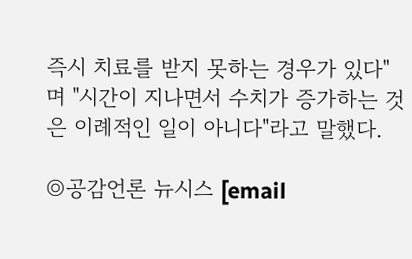즉시 치료를 받지 못하는 경우가 있다"며 "시간이 지나면서 수치가 증가하는 것은 이례적인 일이 아니다"라고 말했다.

◎공감언론 뉴시스 [email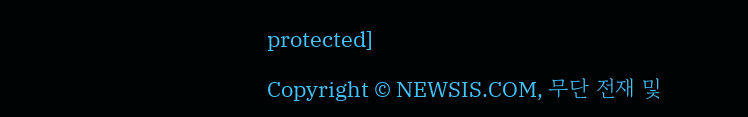protected]

Copyright © NEWSIS.COM, 무단 전재 및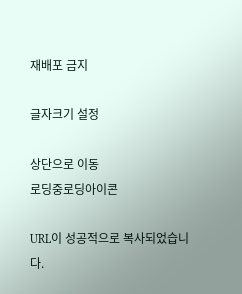재배포 금지

글자크기 설정

상단으로 이동
로딩중로딩아이콘

URL이 성공적으로 복사되었습니다.